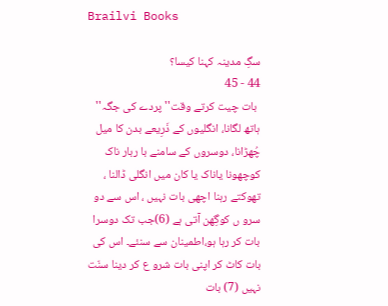Brailvi Books

سگِ مدینہ کہنا کیسا؟
44 - 45
 بات چیت کرتے وقت'' پردے کی جگہ'' ہاتھ لگانا، انگلیوں کے ذَرِیعے بدن کا میل چُھڑانا، دوسروں کے سامنے با ربار ناک کوچھونا یاناک یا کان میں انگلی ڈالنا ، تھوکتے رہنا اچھی بات نہیں ، اس سے دو سرو ں کوگِھن آتی ہے (6)جب تک دوسرا بات کر رہا ہو،اطمینان سے سنئے۔ اس کی بات کاٹ کر اپنی بات شرو ع کر دینا سنّت نہیں (7) بات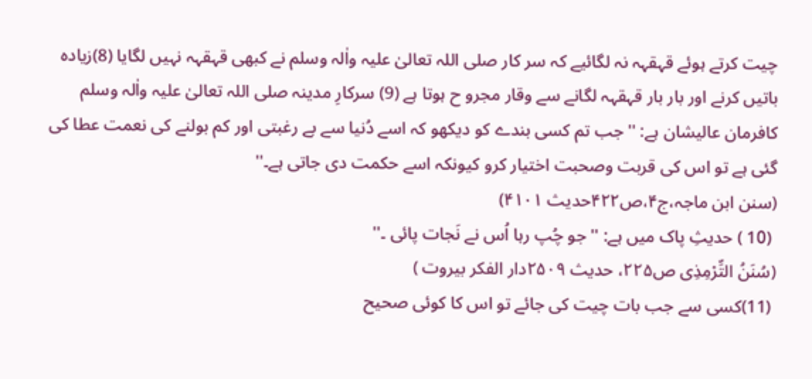چیت کرتے ہوئے قہقہہ نہ لگائیے کہ سر کار صلی اللہ تعالیٰ علیہ واٰلہ وسلم نے کبھی قہقہہ نہیں لگایا (8)زیادہ باتیں کرنے اور بار بار قہقہہ لگانے سے وقار مجرو ح ہوتا ہے (9) سرکارِ مدینہ صلی اللہ تعالیٰ علیہ واٰلہ وسلم کافرمان عالیشان ہے: ''جب تم کسی بندے کو دیکھو کہ اسے دُنیا سے بے رغبتی اور کم بولنے کی نعمت عطا کی گئی ہے تو اس کی قربت وصحبت اختیار کرو کیونکہ اسے حکمت دی جاتی ہے۔''
(سنن ابن ماجہ،ج۴،ص۴۲۲حدیث ۴۱۰۱)
 (10 ) حدیثِ پاک میں ہے: '' جو چُپ رہا اُس نے نَجات پائی ۔''
(سُنَنُ التِّرْمِذِی ص۲۲۵، حدیث ۲۵۰۹دار الفکر بیروت )
 (11)کسی سے جب بات چیت کی جائے تو اس کا کوئی صحیح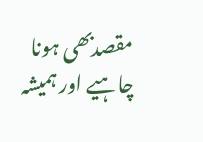مقصدبھی ہونا چاہیے اور ہمیشہ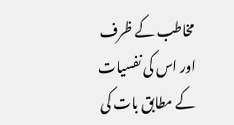مخاطب کے ظرف اور اس کی نفسیات کے مطابق بات کی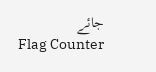جائے
Flag Counter